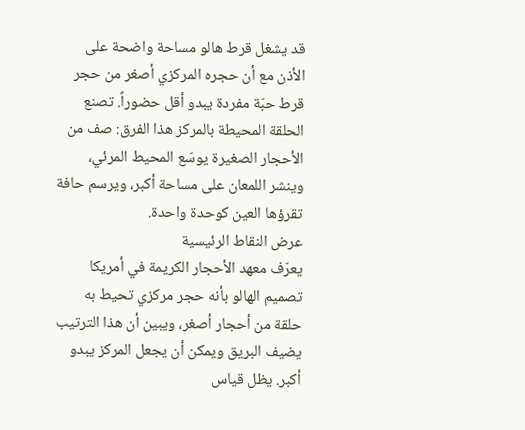قد يشغل قرط هالو مساحة واضحة على الأذن مع أن حجره المركزي أصغر من حجر قرط حبّة مفردة يبدو أقل حضوراً. تصنع الحلقة المحيطة بالمركز هذا الفرق: صف من الأحجار الصغيرة يوسّع المحيط المرئي، وينشر اللمعان على مساحة أكبر، ويرسم حافة تقرؤها العين كوحدة واحدة.
عرض النقاط الرئيسية
يعرّف معهد الأحجار الكريمة في أمريكا تصميم الهالو بأنه حجر مركزي تحيط به حلقة من أحجار أصغر، ويبين أن هذا الترتيب يضيف البريق ويمكن أن يجعل المركز يبدو أكبر. يظل قياس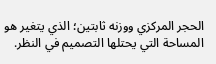الحجر المركزي ووزنه ثابتين؛ الذي يتغير هو المساحة التي يحتلها التصميم في النظر.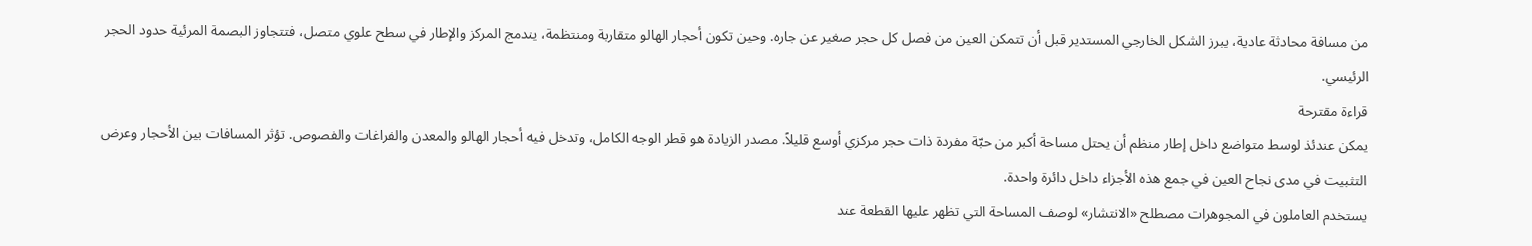من مسافة محادثة عادية، يبرز الشكل الخارجي المستدير قبل أن تتمكن العين من فصل كل حجر صغير عن جاره. وحين تكون أحجار الهالو متقاربة ومنتظمة، يندمج المركز والإطار في سطح علوي متصل، فتتجاوز البصمة المرئية حدود الحجر الرئيسي.
قراءة مقترحة
يمكن عندئذ لوسط متواضع داخل إطار منظم أن يحتل مساحة أكبر من حبّة مفردة ذات حجر مركزي أوسع قليلاً. مصدر الزيادة هو قطر الوجه الكامل، وتدخل فيه أحجار الهالو والمعدن والفراغات والفصوص. تؤثر المسافات بين الأحجار وعرض التثبيت في مدى نجاح العين في جمع هذه الأجزاء داخل دائرة واحدة.
يستخدم العاملون في المجوهرات مصطلح «الانتشار» لوصف المساحة التي تظهر عليها القطعة عند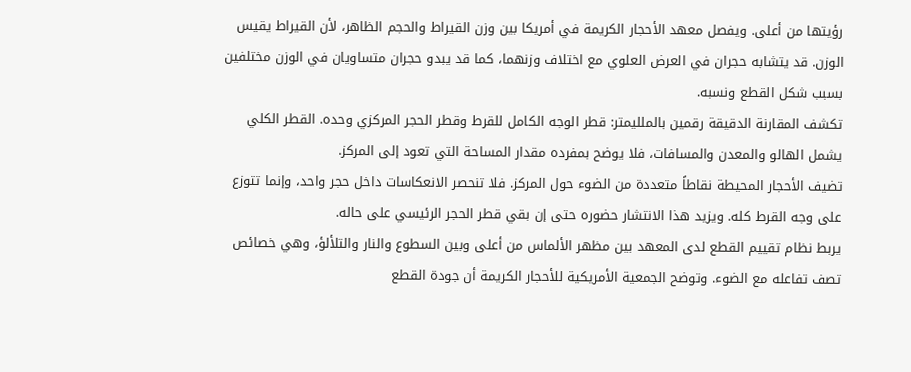رؤيتها من أعلى. ويفصل معهد الأحجار الكريمة في أمريكا بين وزن القيراط والحجم الظاهر، لأن القيراط يقيس الوزن. قد يتشابه حجران في العرض العلوي مع اختلاف وزنهما، كما قد يبدو حجران متساويان في الوزن مختلفين بسبب شكل القطع ونسبه.
تكشف المقارنة الدقيقة رقمين بالملليمتر: قطر الوجه الكامل للقرط وقطر الحجر المركزي وحده. القطر الكلي يشمل الهالو والمعدن والمسافات، فلا يوضح بمفرده مقدار المساحة التي تعود إلى المركز.
تضيف الأحجار المحيطة نقاطاً متعددة من الضوء حول المركز. فلا تنحصر الانعكاسات داخل حجر واحد، وإنما تتوزع على وجه القرط كله. ويزيد هذا الانتشار حضوره حتى إن بقي قطر الحجر الرئيسي على حاله.
يربط نظام تقييم القطع لدى المعهد بين مظهر الألماس من أعلى وبين السطوع والنار والتلألؤ، وهي خصائص تصف تفاعله مع الضوء. وتوضح الجمعية الأمريكية للأحجار الكريمة أن جودة القطع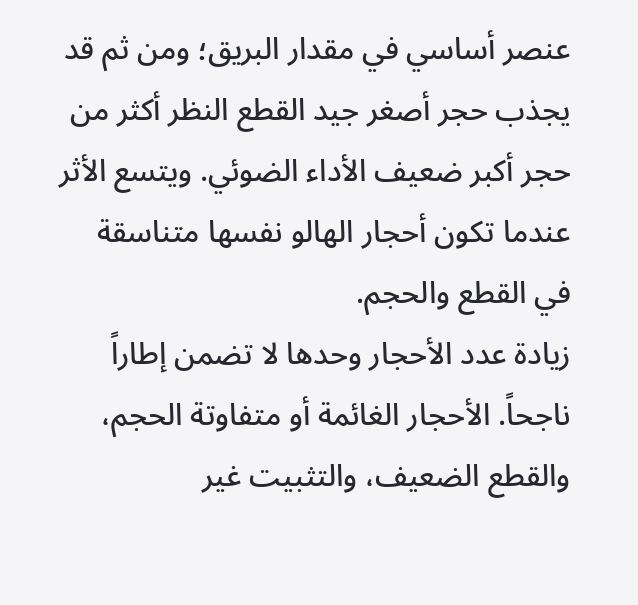عنصر أساسي في مقدار البريق؛ ومن ثم قد يجذب حجر أصغر جيد القطع النظر أكثر من حجر أكبر ضعيف الأداء الضوئي. ويتسع الأثر عندما تكون أحجار الهالو نفسها متناسقة في القطع والحجم.
زيادة عدد الأحجار وحدها لا تضمن إطاراً ناجحاً. الأحجار الغائمة أو متفاوتة الحجم، والقطع الضعيف، والتثبيت غير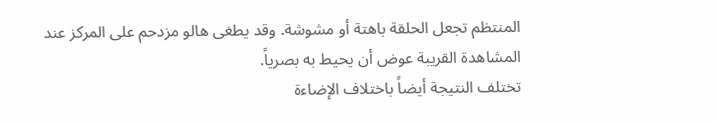المنتظم تجعل الحلقة باهتة أو مشوشة. وقد يطغى هالو مزدحم على المركز عند المشاهدة القريبة عوض أن يحيط به بصرياً.
تختلف النتيجة أيضاً باختلاف الإضاءة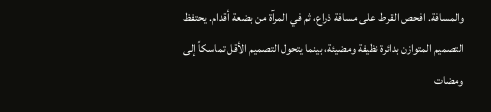والمسافة. افحص القرط على مسافة ذراع، ثم في المرآة من بضعة أقدام. يحتفظ التصميم المتوازن بدائرة نظيفة ومضيئة، بينما يتحول التصميم الأقل تماسكاً إلى ومضات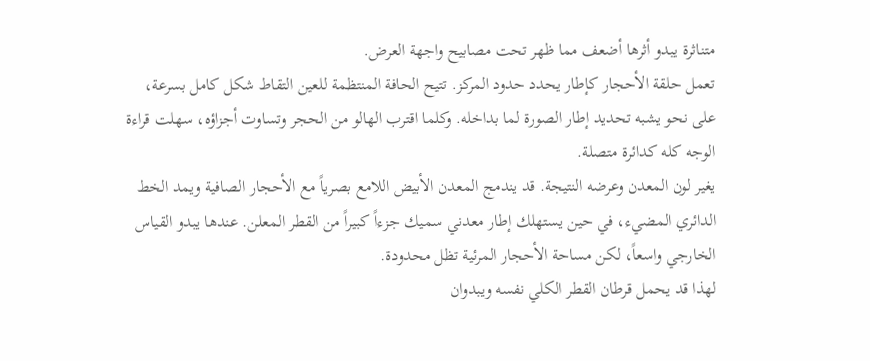متناثرة يبدو أثرها أضعف مما ظهر تحت مصابيح واجهة العرض.
تعمل حلقة الأحجار كإطار يحدد حدود المركز. تتيح الحافة المنتظمة للعين التقاط شكل كامل بسرعة، على نحو يشبه تحديد إطار الصورة لما بداخله. وكلما اقترب الهالو من الحجر وتساوت أجزاؤه، سهلت قراءة الوجه كله كدائرة متصلة.
يغير لون المعدن وعرضه النتيجة. قد يندمج المعدن الأبيض اللامع بصرياً مع الأحجار الصافية ويمد الخط الدائري المضيء، في حين يستهلك إطار معدني سميك جزءاً كبيراً من القطر المعلن. عندها يبدو القياس الخارجي واسعاً، لكن مساحة الأحجار المرئية تظل محدودة.
لهذا قد يحمل قرطان القطر الكلي نفسه ويبدوان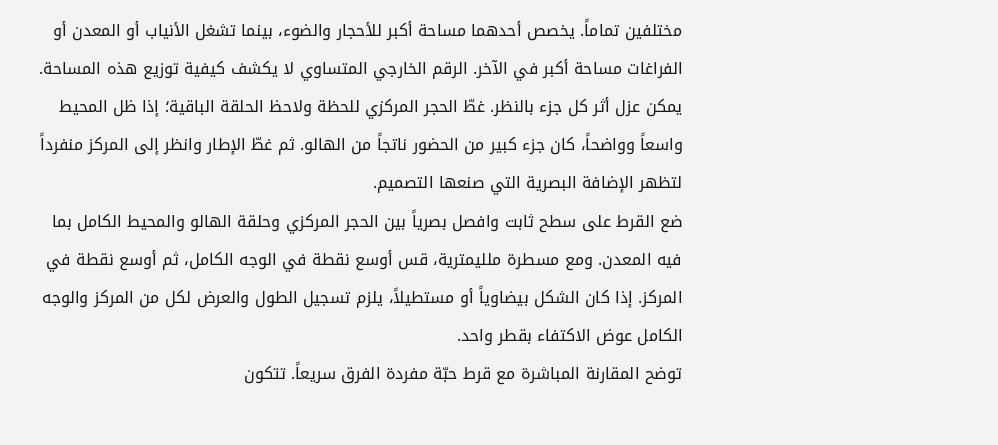مختلفين تماماً. يخصص أحدهما مساحة أكبر للأحجار والضوء، بينما تشغل الأنياب أو المعدن أو الفراغات مساحة أكبر في الآخر. الرقم الخارجي المتساوي لا يكشف كيفية توزيع هذه المساحة.
يمكن عزل أثر كل جزء بالنظر. غطّ الحجر المركزي للحظة ولاحظ الحلقة الباقية؛ إذا ظل المحيط واسعاً وواضحاً، كان جزء كبير من الحضور ناتجاً من الهالو. ثم غطّ الإطار وانظر إلى المركز منفرداً لتظهر الإضافة البصرية التي صنعها التصميم.
ضع القرط على سطح ثابت وافصل بصرياً بين الحجر المركزي وحلقة الهالو والمحيط الكامل بما فيه المعدن. ومع مسطرة ملليمترية، قس أوسع نقطة في الوجه الكامل، ثم أوسع نقطة في المركز. إذا كان الشكل بيضاوياً أو مستطيلاً، يلزم تسجيل الطول والعرض لكل من المركز والوجه الكامل عوض الاكتفاء بقطر واحد.
توضح المقارنة المباشرة مع قرط حبّة مفردة الفرق سريعاً. تتكون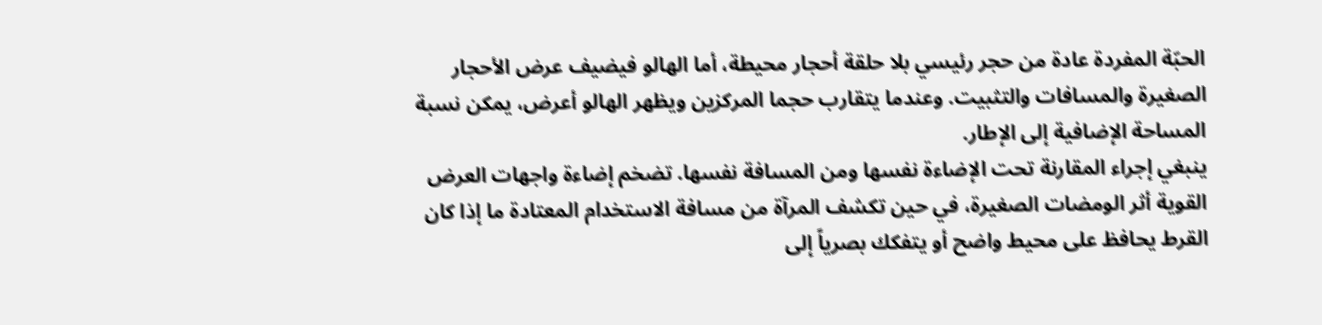الحبّة المفردة عادة من حجر رئيسي بلا حلقة أحجار محيطة، أما الهالو فيضيف عرض الأحجار الصغيرة والمسافات والتثبيت. وعندما يتقارب حجما المركزين ويظهر الهالو أعرض، يمكن نسبة المساحة الإضافية إلى الإطار.
ينبغي إجراء المقارنة تحت الإضاءة نفسها ومن المسافة نفسها. تضخم إضاءة واجهات العرض القوية أثر الومضات الصغيرة، في حين تكشف المرآة من مسافة الاستخدام المعتادة ما إذا كان القرط يحافظ على محيط واضح أو يتفكك بصرياً إلى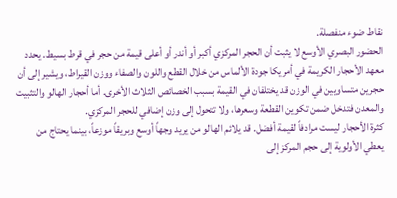نقاط ضوء منفصلة.
الحضور البصري الأوسع لا يثبت أن الحجر المركزي أكبر أو أندر أو أعلى قيمة من حجر في قرط بسيط. يحدد معهد الأحجار الكريمة في أمريكا جودة الألماس من خلال القطع واللون والصفاء ووزن القيراط، ويشير إلى أن حجرين متساويين في الوزن قد يختلفان في القيمة بسبب الخصائص الثلاث الأخرى. أما أحجار الهالو والتثبيت والمعدن فتدخل ضمن تكوين القطعة وسعرها، ولا تتحول إلى وزن إضافي للحجر المركزي.
كثرة الأحجار ليست مرادفاً لقيمة أفضل. قد يلائم الهالو من يريد وجهاً أوسع وبريقاً موزعاً، بينما يحتاج من يعطي الأولوية إلى حجم المركز إلى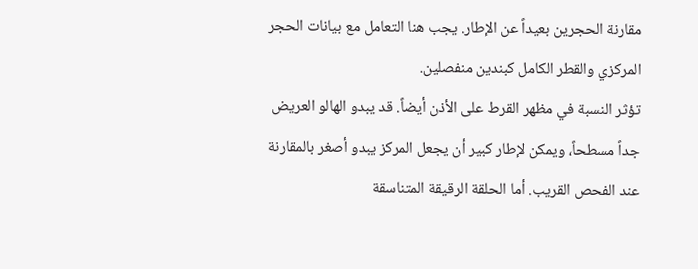مقارنة الحجرين بعيداً عن الإطار. يجب هنا التعامل مع بيانات الحجر المركزي والقطر الكامل كبندين منفصلين.
تؤثر النسبة في مظهر القرط على الأذن أيضاً. قد يبدو الهالو العريض جداً مسطحاً، ويمكن لإطار كبير أن يجعل المركز يبدو أصغر بالمقارنة عند الفحص القريب. أما الحلقة الرقيقة المتناسقة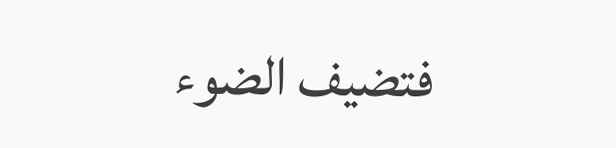فتضيف الضوء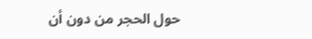حول الحجر من دون أن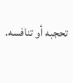تحجبه أو تنافسه.